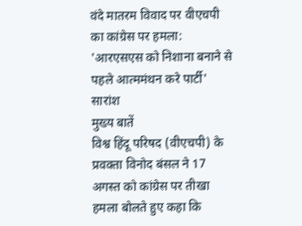वंदे मातरम विवाद पर वीएचपी का कांग्रेस पर हमला: 'आरएसएस को निशाना बनाने से पहले आत्ममंथन करे पार्टी'
सारांश
मुख्य बातें
विश्व हिंदू परिषद (वीएचपी) के प्रवक्ता विनोद बंसल ने 17 अगस्त को कांग्रेस पर तीखा हमला बोलते हुए कहा कि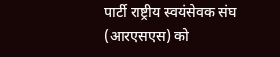पार्टी राष्ट्रीय स्वयंसेवक संघ (आरएसएस) को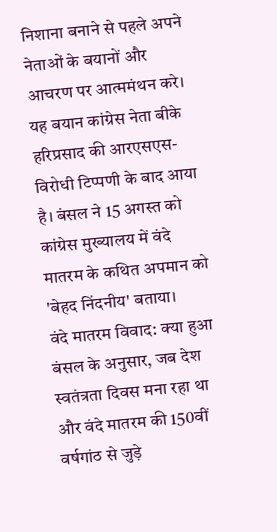निशाना बनाने से पहले अपने नेताओं के बयानों और आचरण पर आत्ममंथन करे। यह बयान कांग्रेस नेता बीके हरिप्रसाद की आरएसएस-विरोधी टिप्पणी के बाद आया है। बंसल ने 15 अगस्त को कांग्रेस मुख्यालय में वंदे मातरम के कथित अपमान को 'बेहद निंदनीय' बताया।
वंदे मातरम विवाद: क्या हुआ
बंसल के अनुसार, जब देश स्वतंत्रता दिवस मना रहा था और वंदे मातरम की 150वीं वर्षगांठ से जुड़े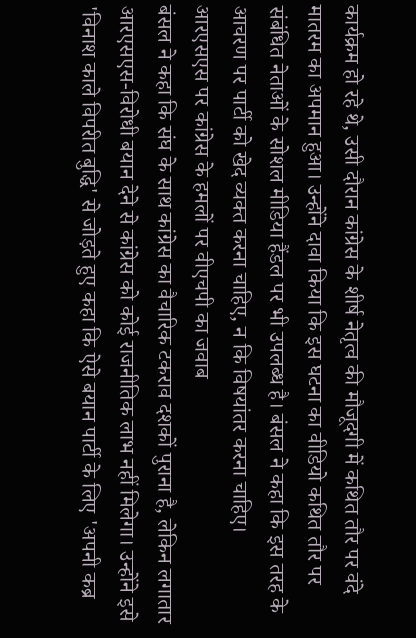कार्यक्रम हो रहे थे, उसी दौरान कांग्रेस के शीर्ष नेतृत्व की मौजूदगी में कथित तौर पर वंदे मातरम का अपमान हुआ। उन्होंने दावा किया कि इस घटना का वीडियो कथित तौर पर संबंधित नेताओं के सोशल मीडिया हैंडल पर भी उपलब्ध है। बंसल ने कहा कि इस तरह के आचरण पर पार्टी को खेद व्यक्त करना चाहिए, न कि विषयांतर करना चाहिए।
आरएसएस पर कांग्रेस के हमलों पर वीएचपी का जवाब
बंसल ने कहा कि संघ के साथ कांग्रेस का वैचारिक टकराव दशकों पुराना है, लेकिन लगातार आरएसएस-विरोधी बयान देने से कांग्रेस को कोई राजनीतिक लाभ नहीं मिलेगा। उन्होंने इसे 'विनाश काले विपरीत बुद्धि' से जोड़ते हुए कहा कि ऐसे बयान पार्टी के लिए 'अपनी कब्र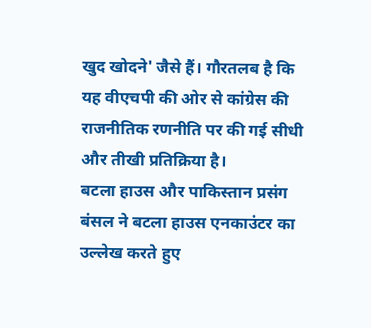खुद खोदने' जैसे हैं। गौरतलब है कि यह वीएचपी की ओर से कांग्रेस की राजनीतिक रणनीति पर की गई सीधी और तीखी प्रतिक्रिया है।
बटला हाउस और पाकिस्तान प्रसंग
बंसल ने बटला हाउस एनकाउंटर का उल्लेख करते हुए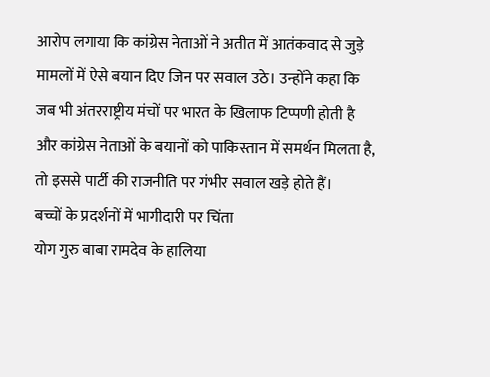आरोप लगाया कि कांग्रेस नेताओं ने अतीत में आतंकवाद से जुड़े मामलों में ऐसे बयान दिए जिन पर सवाल उठे। उन्होंने कहा कि जब भी अंतरराष्ट्रीय मंचों पर भारत के खिलाफ टिप्पणी होती है और कांग्रेस नेताओं के बयानों को पाकिस्तान में समर्थन मिलता है, तो इससे पार्टी की राजनीति पर गंभीर सवाल खड़े होते हैं।
बच्चों के प्रदर्शनों में भागीदारी पर चिंता
योग गुरु बाबा रामदेव के हालिया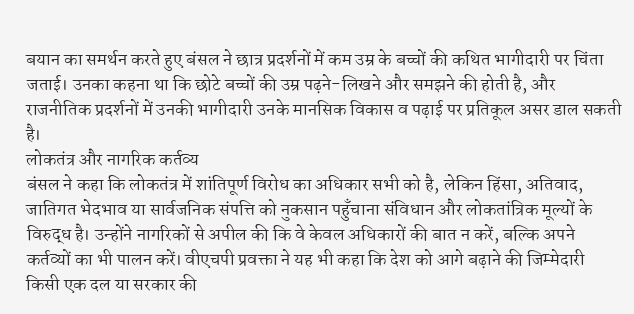बयान का समर्थन करते हुए बंसल ने छात्र प्रदर्शनों में कम उम्र के बच्चों की कथित भागीदारी पर चिंता जताई। उनका कहना था कि छोटे बच्चों की उम्र पढ़ने-लिखने और समझने की होती है, और राजनीतिक प्रदर्शनों में उनकी भागीदारी उनके मानसिक विकास व पढ़ाई पर प्रतिकूल असर डाल सकती है।
लोकतंत्र और नागरिक कर्तव्य
बंसल ने कहा कि लोकतंत्र में शांतिपूर्ण विरोध का अधिकार सभी को है, लेकिन हिंसा, अतिवाद, जातिगत भेदभाव या सार्वजनिक संपत्ति को नुकसान पहुँचाना संविधान और लोकतांत्रिक मूल्यों के विरुद्ध है। उन्होंने नागरिकों से अपील की कि वे केवल अधिकारों की बात न करें, बल्कि अपने कर्तव्यों का भी पालन करें। वीएचपी प्रवक्ता ने यह भी कहा कि देश को आगे बढ़ाने की जिम्मेदारी किसी एक दल या सरकार की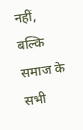नहीं, बल्कि समाज के सभी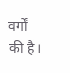वर्गों की है।